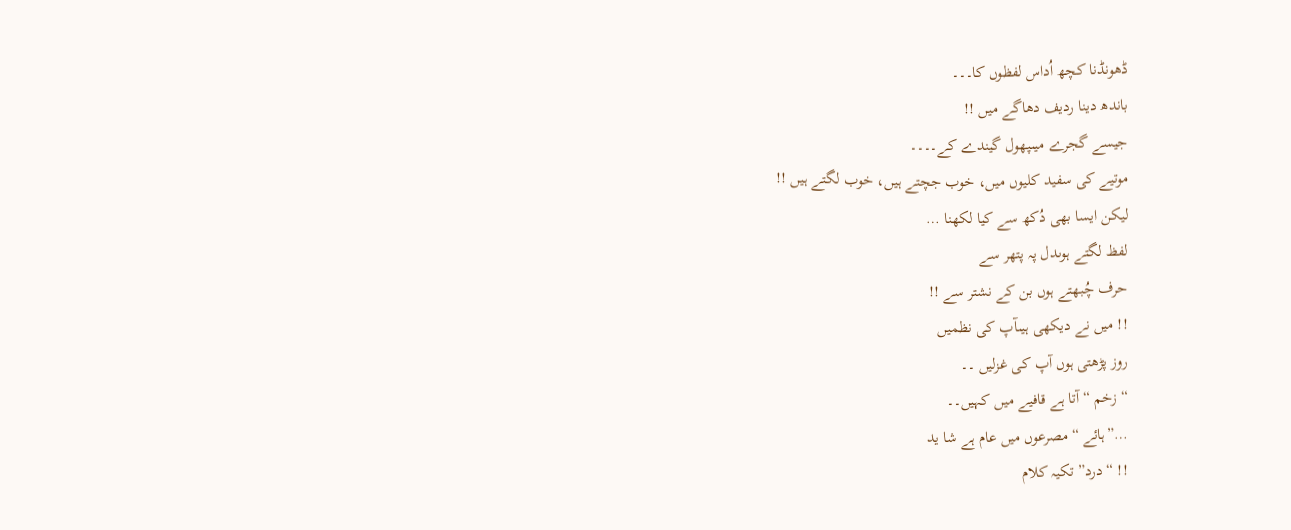ڈھونڈنا کچھ اُداس لفظوں کا۔۔۔
باندھ دینا ردیف دھاگے میں !!
جیسے گجرے میںپھول گیندے کے۔۔۔۔
موتیے کی سفید کلیوں میں، خوب جچتے ہیں، خوب لگتے ہیں !!
لیکن ایسا بھی دُکھ سے کیا لکھنا …
لفظ لگتے ہوںدل پہ پتھر سے
حرف چُبھتے ہوں بن کے نشتر سے !!
!! میں نے دیکھی ہیںآپ کی نظمیں
روز پڑھتی ہوں آپ کی غزلیں ۔۔
“زخم “ آتا ہے قافیے میں کہیں۔۔
…”ہائے “ مصرعوں میں عام ہے شا ید
!! “درد” تکیہ کلام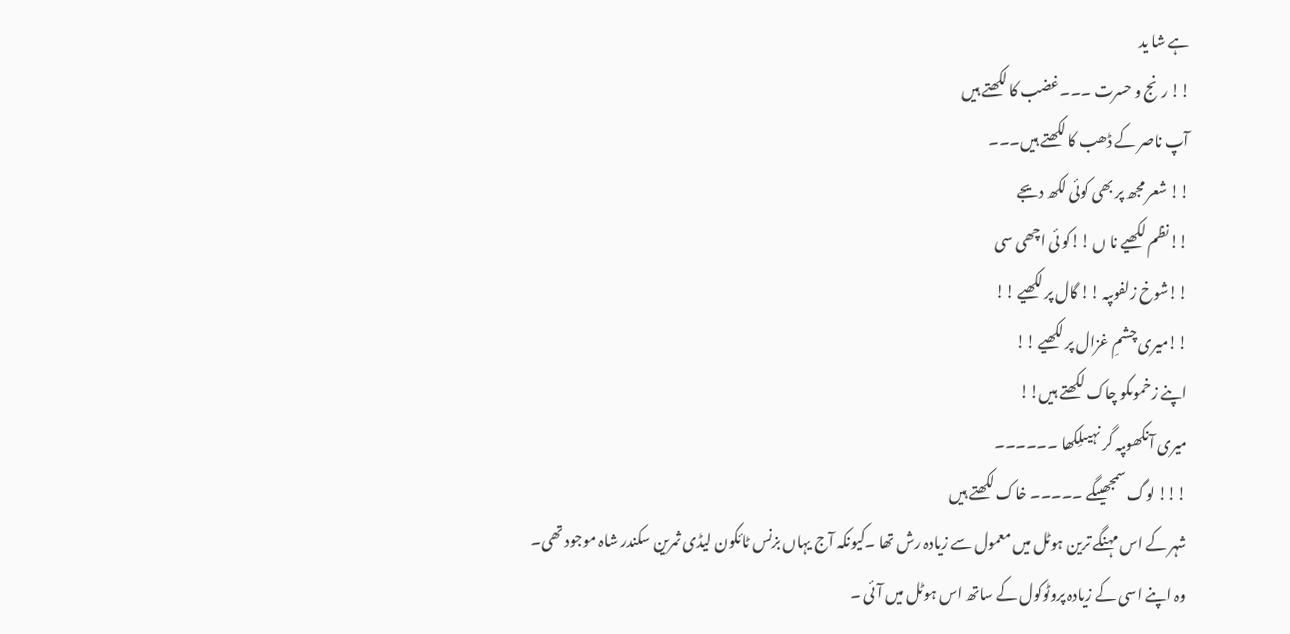ہے شا ید
!! رنج و حسرت ۔۔۔غضب کا لکھتے ہیں
آپ ناصر کے ڈھب کا لکھتے ہیں۔۔۔
!! شعر مجھ پر بھی کوئی لکھ دیجے
!!نظم لکھیے نا ں !!کو ئی اچھی سی
!!شوخ زلفوںپہ !! گال پر لکھیے !!
!!میری چشمِ غزال پر لکھیے !!
اپنے زخموںکو چاک لکھتے ہیں!!
میری آنکھوںپہ گر نہیںلِکھا ۔۔۔۔۔۔
!!! لوگ سمجھیںگے ۔۔۔۔۔ خاک لکھتے ہیں
شہر کے اس مہنگے ترین ہوٹل میں معمول سے زیادہ رش تھا ۔کیونکہ آج یہاں بزنس ٹائکون لیڈی ثمرین سکندر شاہ موجود تھی۔
وہ اپنے اسی کے زیادہ پروٹوکول کے ساتھ اس ہوٹل میں آئی ۔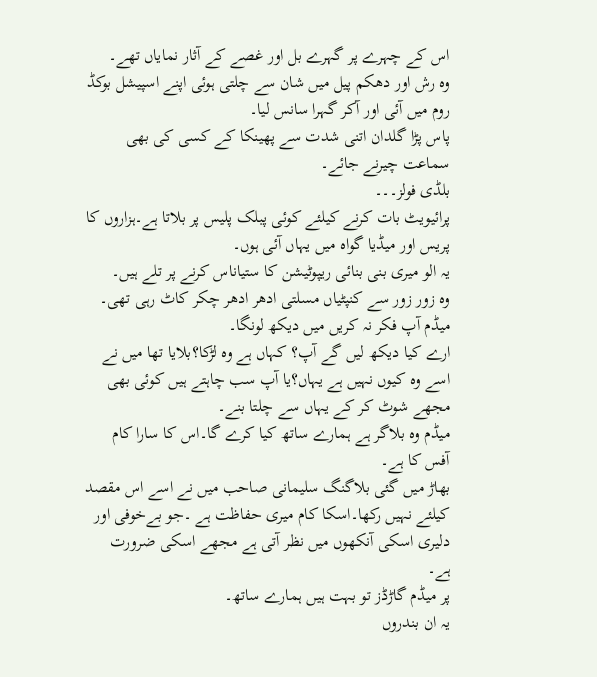اس کے چہرے پر گہرے بل اور غصے کے آثار نمایاں تھے۔
وہ رش اور دھکم پیل میں شان سے چلتی ہوئی اپنے اسپیشل بوکڈ روم میں آئی اور آکر گہرا سانس لیا۔
پاس پڑا گلدان اتنی شدت سے پھینکا کے کسی کی بھی سماعت چیرنے جائے۔
بلڈی فولز۔۔۔
پرائیویٹ بات کرنے کیلئے کوئی پبلک پلیس پر بلاتا ہے۔ہزاروں کا پریس اور میڈیا گواہ میں یہاں آئی ہوں۔
یہ الو میری بنی بنائی ریپوٹیشن کا ستیاناس کرنے پر تلے ہیں۔
وہ زور زور سے کنپٹیاں مسلتی ادھر ادھر چکر کاٹ رہی تھی۔
میڈم آپ فکر نہ کریں میں دیکھ لونگا۔
ارے کیا دیکھ لیں گے آپ؟ کہاں ہے وہ لڑکا؟بلایا تھا میں نے اسے وہ کیوں نہیں ہے یہاں؟یا آپ سب چاہتے ہیں کوئی بھی مجھے شوٹ کر کے یہاں سے چلتا بنے۔
میڈم وہ بلاگر ہے ہمارے ساتھ کیا کرے گا۔اس کا سارا کام آفس کا ہے۔
بھاڑ میں گئی بلاگنگ سلیمانی صاحب میں نے اسے اس مقصد کیلئے نہیں رکھا۔اسکا کام میری حفاظت ہے ۔جو بےخوفی اور دلیری اسکی آنکھوں میں نظر آتی ہے مجھے اسکی ضرورت ہے۔
پر میڈم گاڑڈز تو بہت ہیں ہمارے ساتھ۔
یہ ان بندروں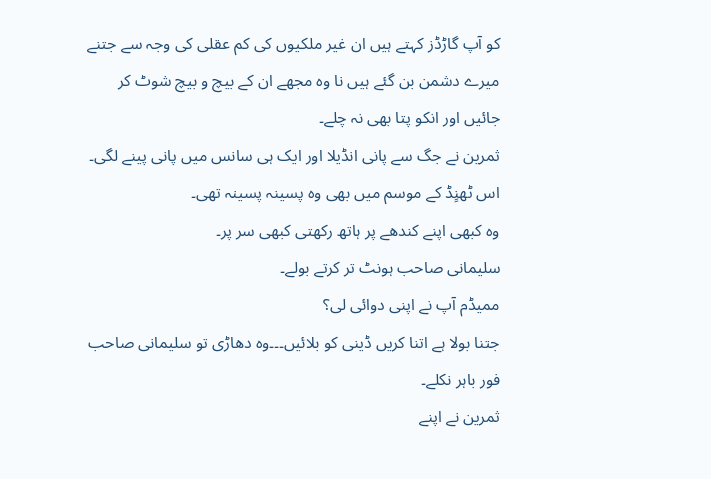کو آپ گاڑڈز کہتے ہیں ان غیر ملکیوں کی کم عقلی کی وجہ سے جتنے میرے دشمن بن گئے ہیں نا وہ مجھے ان کے بیچ و بیچ شوٹ کر جائیں اور انکو پتا بھی نہ چلے۔
ثمرین نے جگ سے پانی انڈیلا اور ایک ہی سانس میں پانی پینے لگی۔
اس ٹھنٍڈ کے موسم میں بھی وہ پسینہ پسینہ تھی۔
وہ کبھی اپنے کندھے پر ہاتھ رکھتی کبھی سر پر۔
سلیمانی صاحب ہونٹ تر کرتے بولے۔
ممیڈم آپ نے اپنی دوائی لی؟
جتنا بولا ہے اتنا کریں ڈینی کو بلائیں۔۔۔وہ دھاڑی تو سلیمانی صاحب فور باہر نکلے۔
ثمرین نے اپنے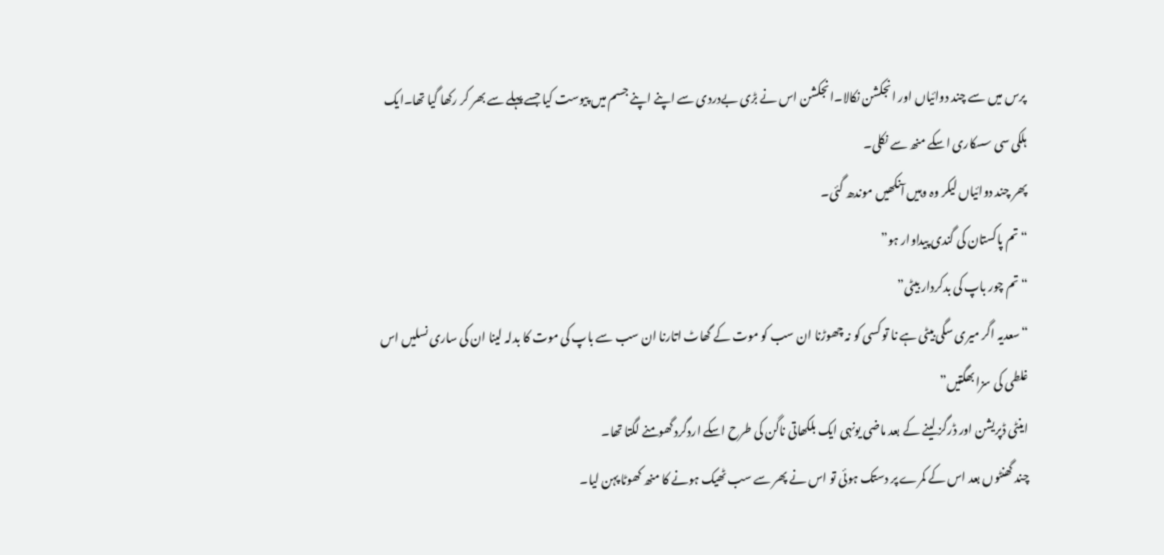پرس میں سے چند دوائیاں اور انجکشن نکالا۔انجکشن اس نے بڑی بےدردی سے اپنے اپنے جسم میں پیوست کیا جسے پہلے سے بھر کر رکھا گیا تھا۔ایک ہلکی سی سسکاری اسکے منھ سے نکلی۔
پھر چند دوائیاں لیکر وہ وہیں آنکھیں موندھ گئی۔
“تم پاکستان کی گندی پیداوار ہو”
“تم چور باپ کی بدکردار بیٹی”
“سعدیہ اگر میری سگی بیٹی ہے نا تو کسی کو نہ چھوڑنا ان سب کو موت کے گھاٹ اتارنا ان سب سے باپ کی موت کا بدلہ لینا ان کی ساری نسلیں اس غلطی کی سزا بھگتیں”
اینٹی ڈپریشن اور ڈرگز لینے کے بعد ماضی یونہی ایک بلکھاتی ناگن کی طرح اسکے اردگرد گھومنے لگتا تھا۔
چند گھنٹوں بعد اس کے کمرے پر دستک ہوئی تو اس نے پھر سے سب ٹھیک ہونے کا منھ کھوٹا پہن لیا۔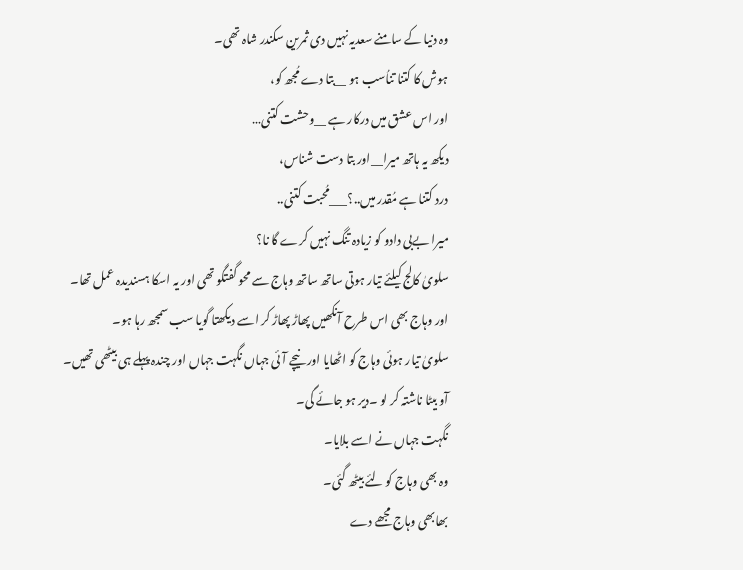وہ دنیا کے سامنے سعدیہ نہیں دی ثمرین سکندر شاہ تھی۔
ہوش کا کتنا تناُسب ہو __بتا دے مُجھ کو،
اور اس عشق میں درکار ہے __وحشت کتنی…
دیکھ یہ ہاتھ میرا__اور بتا دست شناس،
درد کتنا ہے مُقدر میں..؟___مُحبت کتنی..
میرا بےبی دادو کو زیادہ تنگ نہیں کرے گا نا؟
سلویٰ کالج کیلئے تیار ہوتی ساتھ ساتھ وہاج سے محو گفتگو تھی اور یہ اسکا ہسندیدہ عمل تھا۔
اور وہاج بھی اس طرح آنکھیں پھاڑ پھاڑ کر اسے دیکھتا گویا سب سمجھ رہا ہو۔
سلویٰ تیار ہوئی وہاج کو اٹھایا اور نیچے آئی جہاں نگہت جہاں اور چندہ پہلے ہی بیٹھی تھیں۔
آو بیٹا ناشتہ کر لو ۔دیر ہو جائے گی۔
نگہت جہاں نے اسے بلایا۔
وہ بھی وہاج کو لئے بیٹھ گئی۔
بھابھی وہاج مجھے دے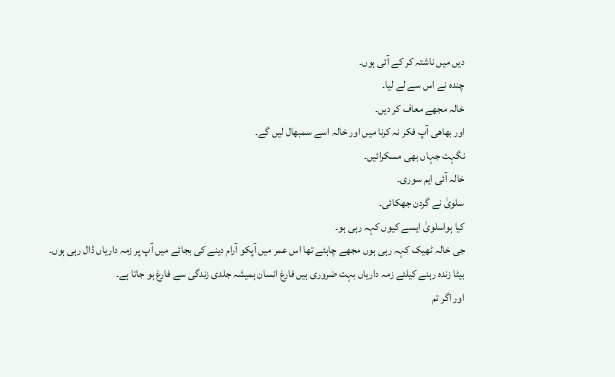دیں میں ناشتہ کر کے آئی ہوں۔
چندہ نے اس سے لے لیا۔
خالہ مجھے معاف کر دیں۔
اور بھاھی آپ فکر نہ کرنا میں اور خالہ اسے سمبھال لیں گے۔
نگہت جہاں بھی مسکرائیں۔
خالہ آئی ایم سوری۔
سلویٰ نے گردن جھکائی۔
کیا ہواسلویٰ ایسے کیوں کہہ رہی ہو۔
جی خالہ ٹھیک کہہ رہی ہوں مجھے چاہئے تھا اس عمر میں آپکو آرام دینے کی بجائے میں آپ پر زمہ داریاں ڈال رہی ہوں۔
بیٹا زندہ رہنے کیلئے زمہ داریاں بہت ضروری ہیں فارغ انسان ہمیشہ جلدی زندگی سے فارغ ہو جاتا ہے۔
اور اگر تم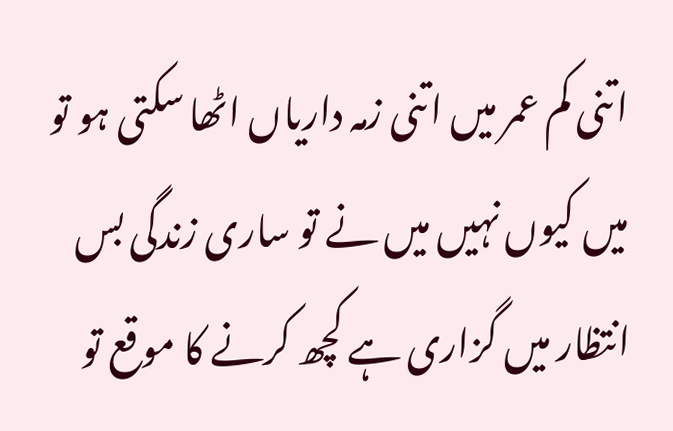اتنی کم عمر میں اتنی زمہ داریاں اٹھا سکتی ہو تو میں کیوں نہیں میں نے تو ساری زندگی بس انتظار میں گزاری ہے کچھ کرنے کا موقع تو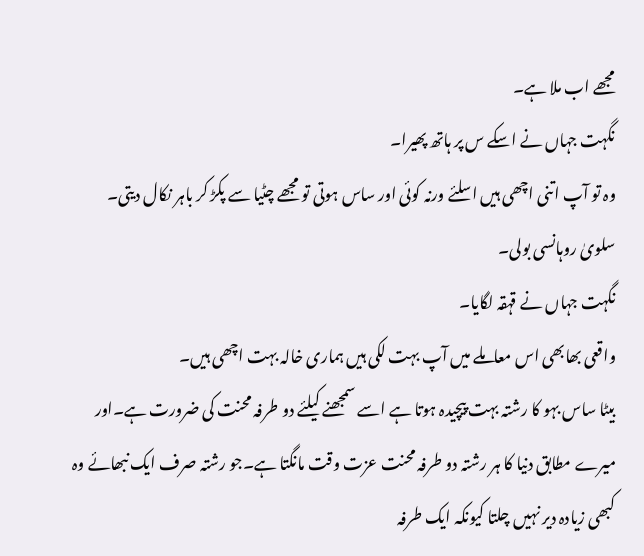مجھے اب ملا ہے۔
نگہت جہاں نے اسکے س پر ہاتھ پھیرا۔
وہ تو آپ اتنی اچھی ہیں اسلئے ورنہ کوئی اور ساس ہوتی تو مجھے چٹیا سے پکڑ کر باہر نکال دیتی۔
سلویٰ روہانسی بولی۔
نگہت جہاں نے قہقہ لگایا۔
واقعی بھابھی اس معاملے میں آپ بہت لکی ہیں ہماری خالہ بہت اچھی ہیں۔
بیٹا ساس بہو کا رشتہ بہت پیچیدہ ہوتا ہے اسے سمجھنے کیلئے دو طرفہ محنت کی ضرورت ہے۔اور میرے مطابق دنیا کا ہر رشتہ دو طرفہ محنت عزت وقت مانگتا ہے۔جو رشتہ صرف ایک نبھائے وہ کبھی زیادہ دیر نہیں چلتا کیونکہ ایک طرفہ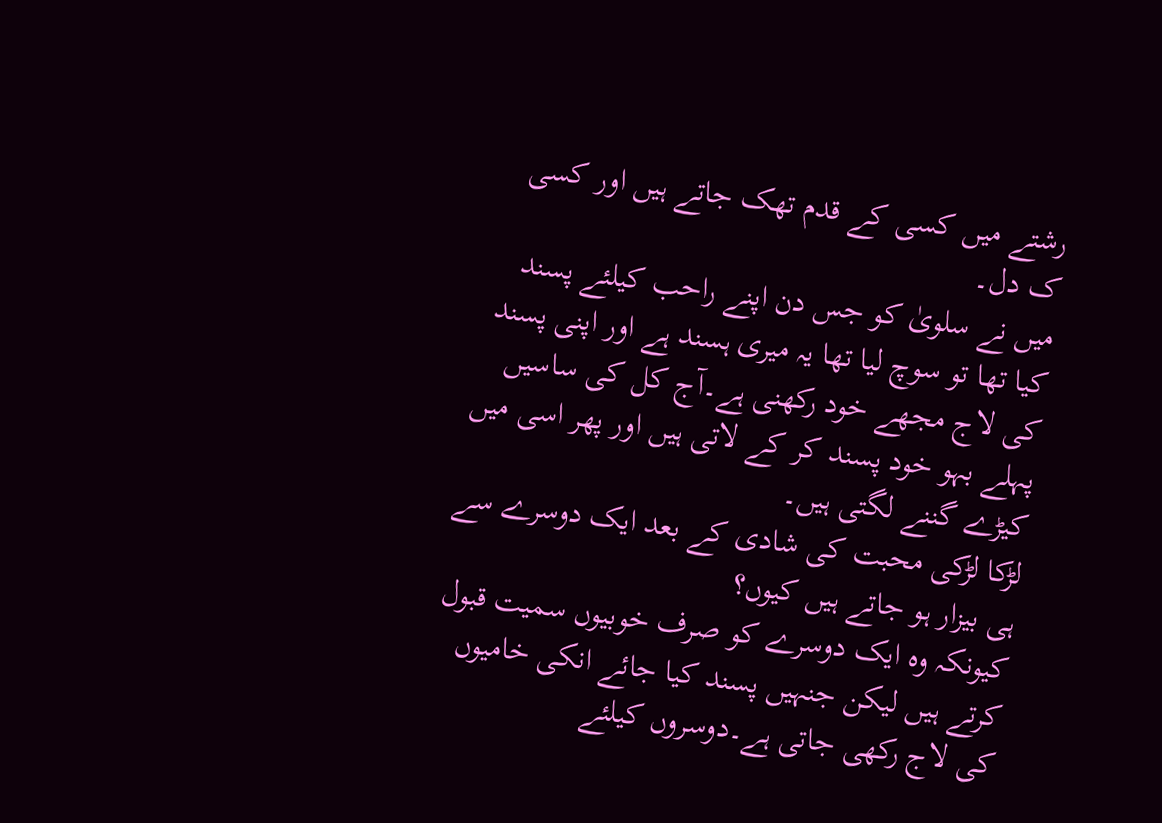رشتے میں کسی کے قدم تھک جاتے ہیں اور کسی ک دل۔
میں نے سلویٰ کو جس دن اپنے راحب کیلئے پسند کیا تھا تو سوچ لیا تھا یہ میری ہسند ہے اور اپنی پسند کی لاج مجھے خود رکھنی ہے۔آج کل کی ساسیں پہلے بہو خود پسند کر کے لاتی ہیں اور پھر اسی میں کیڑے گننے لگتی ہیں۔
لڑکا لڑکی محبت کی شادی کے بعد ایک دوسرے سے ہی بیزار ہو جاتے ہیں کیوں؟
کیونکہ وہ ایک دوسرے کو صرف خوبیوں سمیت قبول کرتے ہیں لیکن جنہیں پسند کیا جائے انکی خامیوں کی لاج رکھی جاتی ہے۔دوسروں کیلئے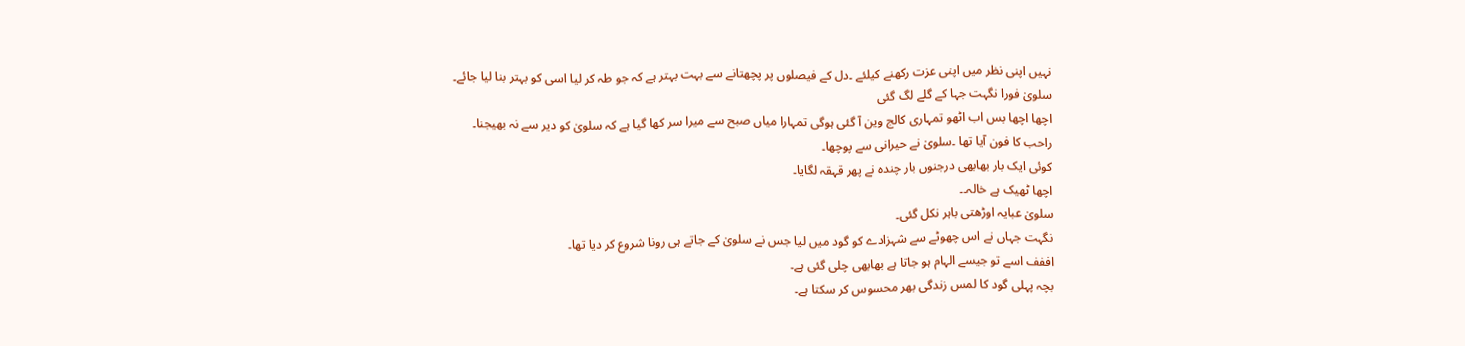نہیں اپنی نظر میں اپنی عزت رکھنے کیلئے ۔دل کے فیصلوں پر پچھتانے سے بہت بہتر ہے کہ جو طہ کر لیا اسی کو بہتر بنا لیا جائے۔
سلویٰ فورا نگہت جہا کے گلے لگ گئی
اچھا اچھا بس اب اٹھو تمہاری کالج وین آ گئی ہوگی تمہارا میاں صبح سے میرا سر کھا گیا ہے کہ سلویٰ کو دیر سے نہ بھیجنا۔
راحب کا فون آیا تھا ۔سلویٰ نے حیرانی سے پوچھا۔
کوئی ایک بار بھابھی درجنوں بار چندہ نے پھر قہقہ لگایا۔
اچھا ٹھیک ہے خالہ۔۔
سلویٰ عبایہ اوڑھتی باہر نکل گئی۔
نگہت جہاں نے اس چھوٹے سے شہزادے کو گود میں لیا جس نے سلویٰ کے جاتے ہی رونا شروع کر دیا تھا۔
اففف اسے تو جیسے الہام ہو جاتا ہے بھابھی چلی گئی ہے۔
بچہ پہلی گود کا لمس زندگی بھر محسوس کر سکتا ہے۔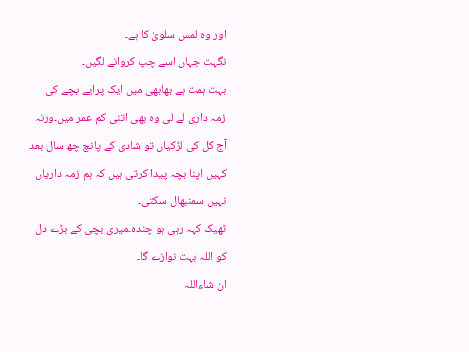اور وہ لمس سلویٰ کا ہے۔
نگہت جہاں اسے چپ کروانے لگیں۔
بہت ہمت ہے بھابھی میں ایک پرایے بچے کی زمہ داری لے لی وہ بھی اتنی کم عمر میں۔ورنہ آج کل کی لڑکیاں تو شادی کے پانچ چھ سال بعد کہیں اپنا بچہ پیدا کرتی ہیں کہ ہم زمہ داریاں نہیں سمنبھال سکتی۔
ٹھیک کہہ رہی ہو چندہ۔میری بچی کے بڑے دل کو اللہ بہت نوازے گا۔
ان شاءاللہ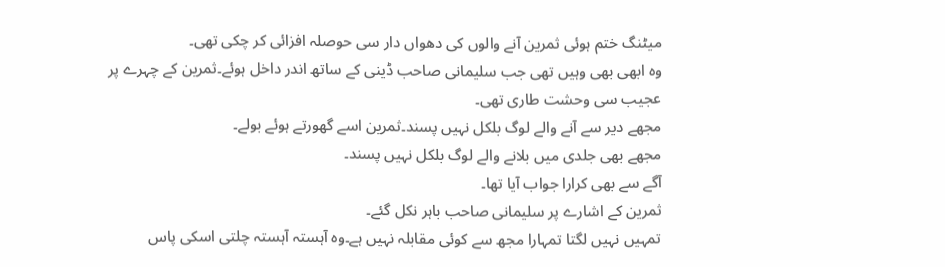میٹنگ ختم ہوئی ثمرین آنے والوں کی دھواں دار سی حوصلہ افزائی کر چکی تھی۔
وہ ابھی بھی وہیں تھی جب سلیمانی صاحب ڈینی کے ساتھ اندر داخل ہوئے۔ثمرین کے چہرے پر عجیب سی وحشت طاری تھی۔
مجھے دیر سے آنے والے لوگ بلکل نہیں پسند۔ثمرین اسے گھورتے ہوئے بولے۔
مجھے بھی جلدی میں بلانے والے لوگ بلکل نہیں پسند۔
آگے سے بھی کرارا جواب آیا تھا۔
ثمرین کے اشارے پر سلیمانی صاحب باہر نکل گئے۔
تمہیں نہیں لگتا تمہارا مجھ سے کوئی مقابلہ نہیں ہے۔وہ آہستہ آہستہ چلتی اسکی پاس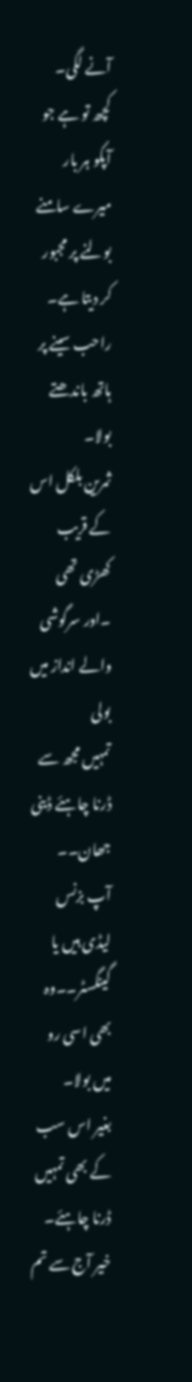آنے لگی۔
کچھ تو ہے جو آپکو ہر بار میرے سامنے بولنے پر مجبور کر دیتا ہے۔
راحب سینے پر ہاتھ باندھتے بولا۔
ثمرین بلکل اس کے قریب کھڑی تھی ۔اور سرگوشی والے انداز میں بولی
تمہیں مجھ سے ڈرنا چاہئے ڈینی جھان۔۔
آپ بزنس لیڈی ہیں یا گینگسٹر۔۔وہ بھی اسی رو میں بولا۔
بغیر اس سب کے بھی تمہیں ڈرنا چاہئے۔
خیر آج سے تم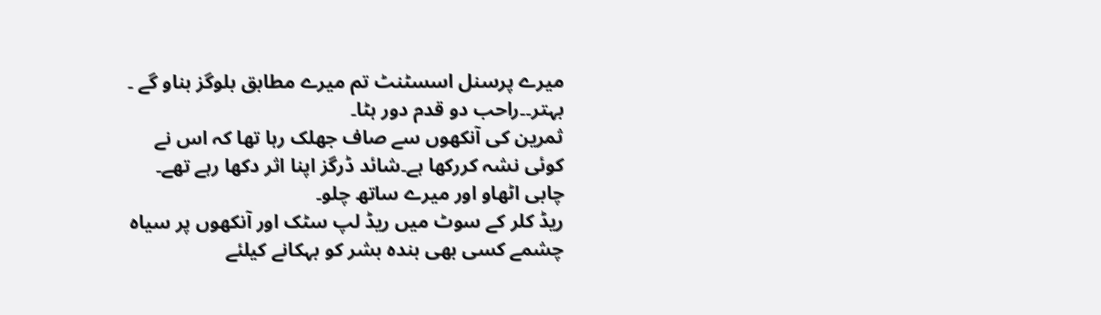میرے پرسنل اسسٹنٹ تم میرے مطابق بلوگز بناو گے ۔
بہتر۔۔راحب دو قدم دور ہٹا۔
ثمرین کی آنکھوں سے صاف جھلک رہا تھا کہ اس نے کوئی نشہ کررکھا ہے۔شائد ڈرگز اپنا اثر دکھا رہے تھے۔
چابی اٹھاو اور میرے ساتھ چلو۔
ریڈ کلر کے سوٹ میں ریڈ لپ سٹک اور آنکھوں پر سیاہ چشمے کسی بھی بندہ بشر کو بہکانے کیلئے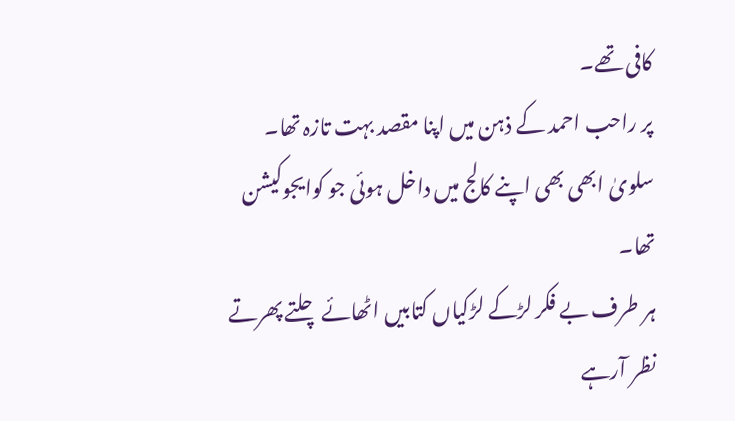کافی تھے۔
پر راحب احمد کے ذہن میں اپنا مقصد بہت تازہ تھا۔
سلویٰ ابھی بھی اپنے کالج میں داخل ہوئی جو کوایجوکیشن تھا۔
ہر طرف بے فکر لڑکے لڑکیاں کتابیں اٹھائے چلتے پھرتے نظر آرہے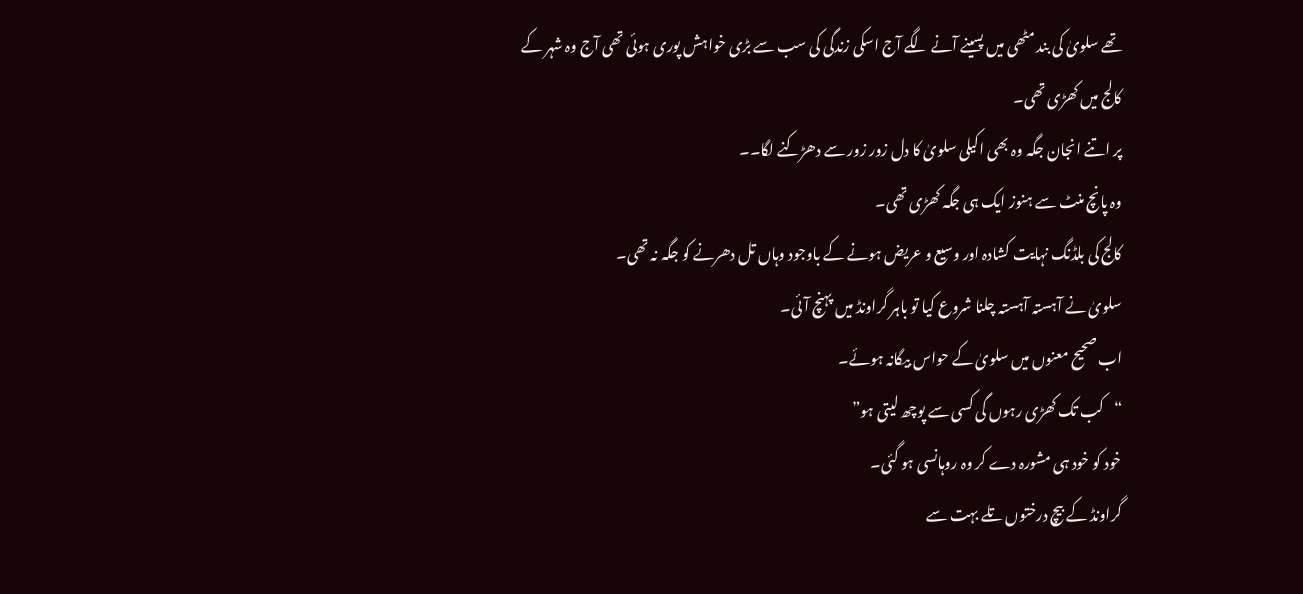تھے سلویٰ کی بند مٹھی میں پسینے آنے لگے آج اسکی زندگی کی سب سے بڑی خواہش پوری ہوئی تھی آج وہ شہر کے کالج میں کھڑی تھی۔
پر اتنے انجان جگہ وہ بھی اکیلی سلویٰ کا دل زور زور سے دھڑکنے لگا۔۔
وہ پانچ منٹ سے ہنوز ایک ہی جگہ کھڑی تھی۔
کالج کی بلڈنگ نہایت کشادہ اور وسیع و عریض ہونے کے باوجود وہاں تل دھرنے کو جگہ نہ تھی۔
سلویٰ نے آہستہ آہستہ چلنا شروع کیا تو باہر گراونڈ میں پہنچ آئی۔
اب صحیح معنوں میں سلویٰ کے حواس بیگانہ ہوئے۔
“کب تک کھڑی رہوں گی کسی سے پوچھ لیتی ہو”
خود کو خود ہی مشورہ دے کر وہ روہانسی ہو گئی۔
گراونڈ کے بیچ درختوں تلے بہت سے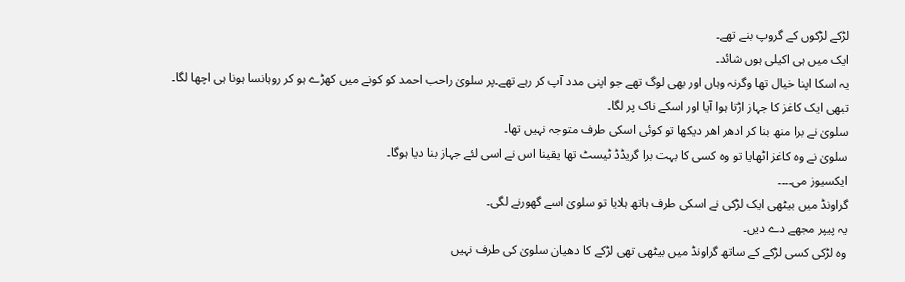لڑکے لڑکوں کے گروپ بنے تھے۔
ایک میں ہی اکیلی ہوں شائد۔
یہ اسکا اپنا خیال تھا وگرنہ وہاں اور بھی لوگ تھے جو اپنی مدد آپ کر رہے تھے۔پر سلویٰ راحب احمد کو کونے میں کھڑے ہو کر روہانسا ہونا ہی اچھا لگا۔
تبھی ایک کاغز کا جہاز اڑتا ہوا آیا اور اسکے ناک پر لگا۔
سلویٰ نے برا منھ بنا کر ادھر اھر دیکھا تو کوئی اسکی طرف متوجہ نہیں تھا۔
سلویٰ نے وہ کاغز اٹھایا تو وہ کسی کا بہت برا گریڈڈ ٹیسٹ تھا یقینا اس نے اسی لئے جہاز بنا دیا ہوگا۔
ایکسیوز می۔۔۔۔
گراونڈ میں بیٹھی ایک لڑکی نے اسکی طرف ہاتھ ہلایا تو سلویٰ اسے گھورنے لگی۔
یہ پیپر مجھے دے دیں۔
وہ لڑکی کسی لڑکے کے ساتھ گراونڈ میں بیٹھی تھی لڑکے کا دھیان سلویٰ کی طرف نہیں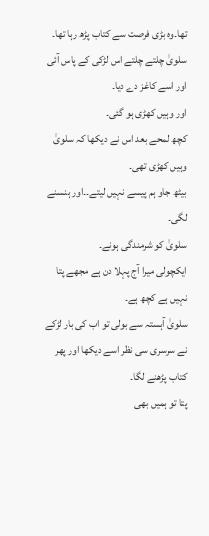تھا۔وہ بڑی فرصت سے کتاب پڑھ رہا تھا۔
سلویٰ چلتے چلتے اس لڑکی کے پاس آئی اور اسے کاغز دے دیا۔
اور وہیں کھڑی ہو گئی۔
کچھ لمحے بعد اس نے دیکھا کہ سلویٰ وہیں کھڑی تھی۔
بیٹھ جاو ہم پیسے نہیں لیتے۔۔اور ہنسنے لگی۔
سلویٰ کو شرمندگی ہونے۔
ایکچولی میرا آج پہلا دن ہے مجھے پتا نہیں ہے کچھ ہے۔
سلویٰ آہستہ سے بولی تو اب کی بار لڑکے نے سرسری سی نظر اسے دیکھا اور پھر کتاب پڑھنے لگا۔
پتا تو ہمیں بھی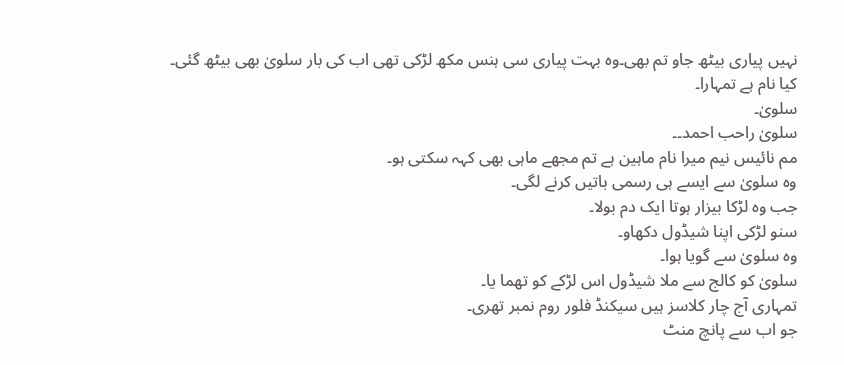نہیں پیاری بیٹھ جاو تم بھی۔وہ بہت پیاری سی ہنس مکھ لڑکی تھی اب کی بار سلویٰ بھی بیٹھ گئی۔
کیا نام ہے تمہارا۔
سلویٰ۔
سلویٰ راحب احمد۔۔
مم نائیس نیم میرا نام ماہین ہے تم مجھے ماہی بھی کہہ سکتی ہو۔
وہ سلویٰ سے ایسے ہی رسمی باتیں کرنے لگی۔
جب وہ لڑکا بیزار ہوتا ایک دم بولا۔
سنو لڑکی اپنا شیڈول دکھاو۔
وہ سلویٰ سے گویا ہوا۔
سلویٰ کو کالج سے ملا شیڈول اس لڑکے کو تھما یا۔
تمہاری آج چار کلاسز ہیں سیکنڈ فلور روم نمبر تھری۔
جو اب سے پانچ منٹ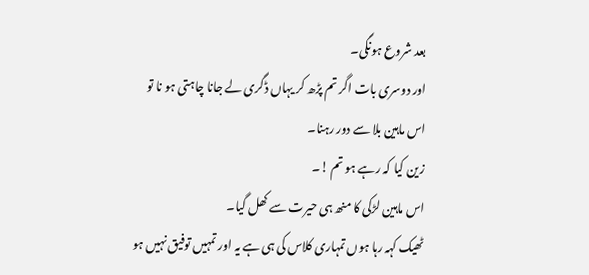بعد شروع ہونگی۔
اور دوسری بات اگر تم پڑھ کر یہاں ڈگری لے جانا چاہتی ہو نا تو اس ماہین بلا سے دور رہنا۔
زین کیا کہ رہے ہو تم !۔
اس ماہین لڑکی کا منھ ہی حیرت سے کھل گیا۔
ٹھیک کہہ رہا ہوں تمہاری کلاس کی ہی ہے یہ اور تمہیں توفیق نہیں ہو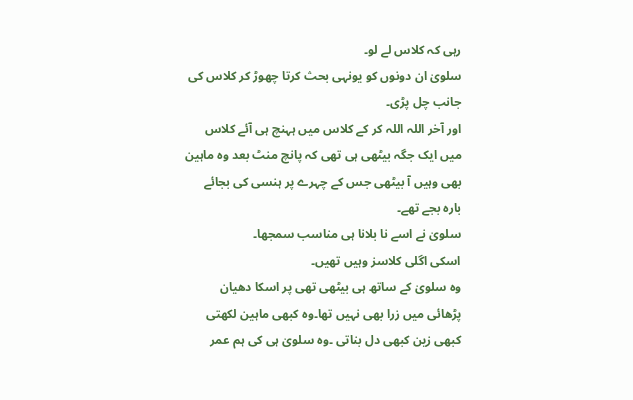رہی کہ کلاس لے لو۔
سلویٰ ان دونوں کو یونہی بحث کرتا چھوڑ کر کلاس کی جانب چل پڑی۔
اور آخر اللہ اللہ کر کے کلاس میں ہہنچ ہی آئے کلاس میں ایک جگہ بیٹھی ہی تھی کہ پانچ منٹ بعد وہ ماہین بھی وہیں آ بیٹھی جس کے چہرے پر ہنسی کی بجائے بارہ بجے تھے۔
سلویٰ نے اسے نا بلانا ہی مناسب سمجھا۔
اسکی اگلی کلاسز وہیں تھیں۔
وہ سلویٰ کے ساتھ ہی بیٹھی تھی پر اسکا دھیان پڑھائی میں زرا بھی نہیں تھا۔وہ کبھی ماہین لکھتی کبھی زین کبھی دل بناتی ۔وہ سلویٰ ہی کی ہم عمر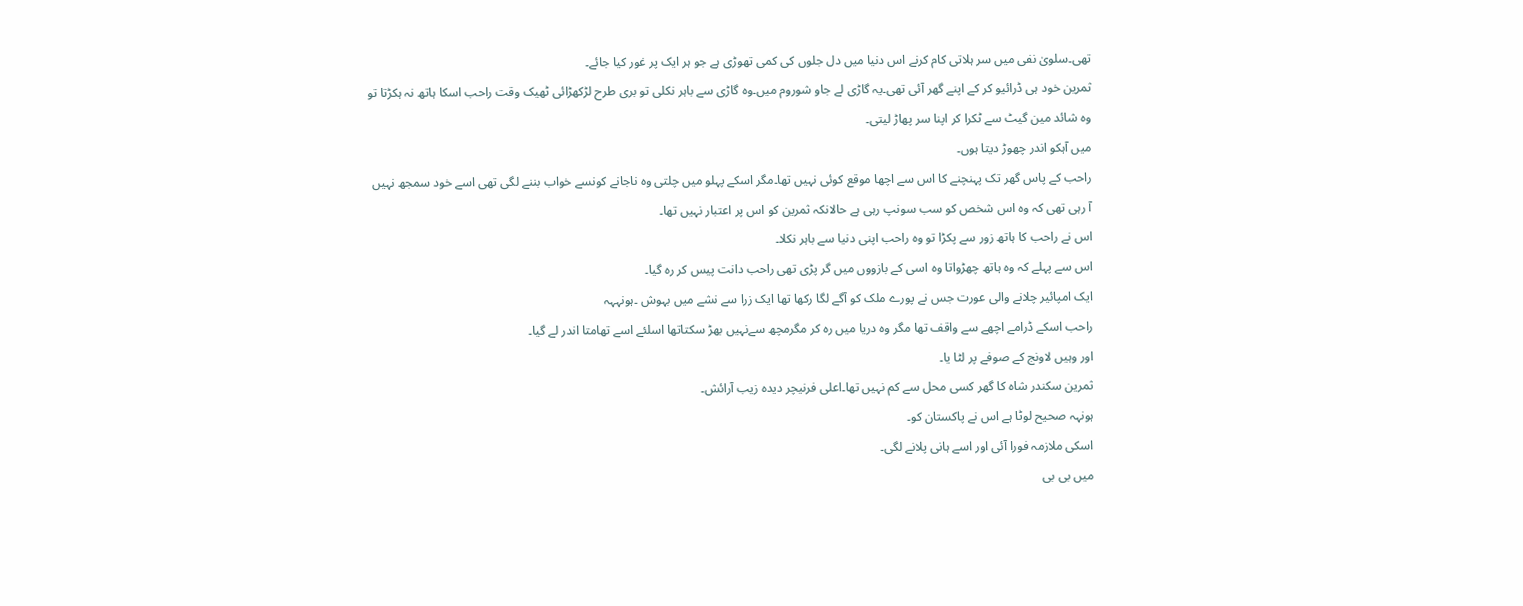تھی۔سلویٰ نفی میں سر ہلاتی کام کرنے اس دنیا میں دل جلوں کی کمی تھوڑی ہے جو ہر ایک پر غور کیا جائے۔
ثمرین خود ہی ڈرائیو کر کے اپنے گھر آئی تھی۔یہ گاڑی لے جاو شوروم میں۔وہ گاڑی سے باہر نکلی تو بری طرح لڑکھڑائی ٹھیک وقت راحب اسکا ہاتھ نہ ہکڑتا تو وہ شائد مین گیٹ سے ٹکرا کر اپنا سر پھاڑ لیتی۔
میں آہکو اندر چھوڑ دیتا ہوں۔
راحب کے پاس گھر تک پہنچنے کا اس سے اچھا موقع کوئی نہیں تھا۔مگر اسکے پہلو میں چلتی وہ ناجانے کونسے خواب بننے لگی تھی اسے خود سمجھ نہیں آ رہی تھی کہ وہ اس شخص کو سب سونپ رہی ہے حالانکہ ثمرین کو اس پر اعتبار نہیں تھا۔
اس نے راحب کا ہاتھ زور سے پکڑا تو وہ راحب اپنی دنیا سے باہر نکلا۔
اس سے پہلے کہ وہ ہاتھ چھڑواتا وہ اسی کے بازووں میں گر پڑی تھی راحب دانت پیس کر رہ گیا۔
ایک امپائیر چلانے والی عورت جس نے پورے ملک کو آگے لگا رکھا تھا ایک زرا سے نشے میں بہوش ۔ہونہہہ
راحب اسکے ڈرامے اچھے سے واقف تھا مگر وہ دریا میں رہ کر مگرمچھ سےنہیں بھڑ سکتاتھا اسلئے اسے تھامتا اندر لے گیا۔
اور وہیں لاونج کے صوفے پر لٹا یا۔
ثمرین سکندر شاہ کا گھر کسی محل سے کم نہیں تھا۔اعلی فرنیچر دیدہ زیب آرائش۔
ہونہہ صحیح لوٹا ہے اس نے پاکستان کو۔
اسکی ملازمہ فورا آئی اور اسے ہانی پلانے لگی۔
میں بی بی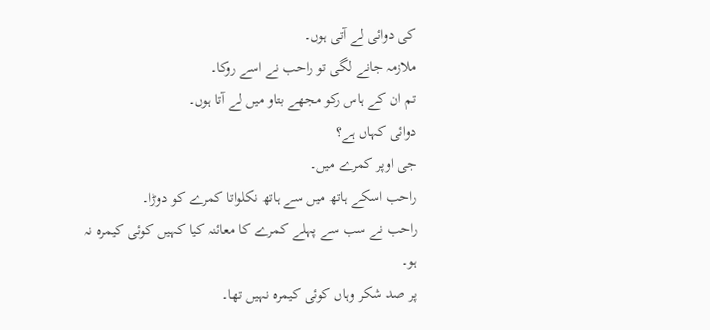کی دوائی لے آتی ہوں۔
ملازمہ جانے لگی تو راحب نے اسے روکا۔
تم ان کے ہاس رکو مجھے بتاو میں لے آتا ہوں۔
دوائی کہاں ہے؟
جی اوپر کمرے میں۔
راحب اسکے ہاتھ میں سے ہاتھ نکلواتا کمرے کو دوڑا۔
راحب نے سب سے پہلے کمرے کا معائنہ کیا کہیں کوئی کیمرہ نہ ہو۔
پر صد شکر وہاں کوئی کیمرہ نہیں تھا۔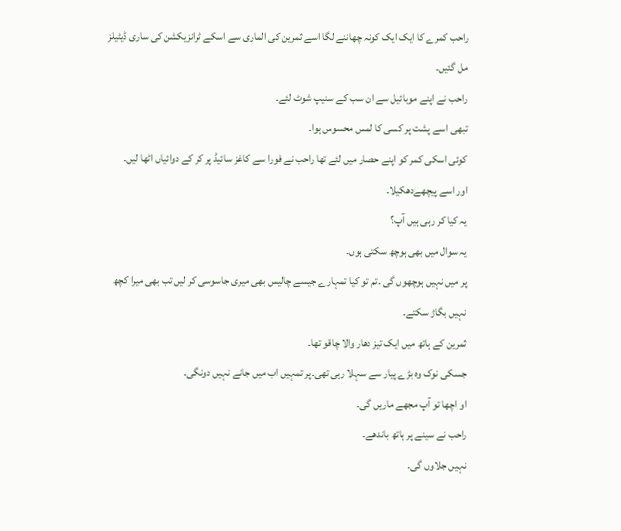راحب کمرے کا ایک ایک کونہ چھاننے لگا اسے ثمرین کی الماری سے اسکے ٹرانزیکشن کی ساری ڈیٹیلز مل گئیں۔
راحب نے اپنے موبائیل سے ان سب کے سنیپ شوٹ لئے۔
تبھی اسے پشت پر کسی کا لمس محسوس ہوا۔
کوئی اسکی کمر کو اپنے حصار میں لئے تھا راحب نے فورا سے کاغز سائیڈ پر کر کے دوائیاں اٹھا لیں۔
اور اسے پیچھےدھکیلا۔
یہ کیا کر رہی ہیں آپ؟
یہ سوال میں بھی ہوچھ سکتی ہوں۔
پر میں نہیں ہوچھوں گی ۔تم تو کیا تمہارے جیسے چالیس بھی میری جاسوسی کر لیں تب بھی میرا کچھ نہیں بگاڑ سکتے۔
ثمرین کے ہاتھ میں ایک تیز دھار والا چاقو تھا۔
جسکی نوک وہ بڑے پیار سے سہلا رہی تھی۔پر تمہیں اب میں جانے نہیں دونگی۔
او اچھا تو آپ مجھے ماریں گی۔
راحب نے سینے پر ہاتھ باندھے۔
نہیں جلاوں گی۔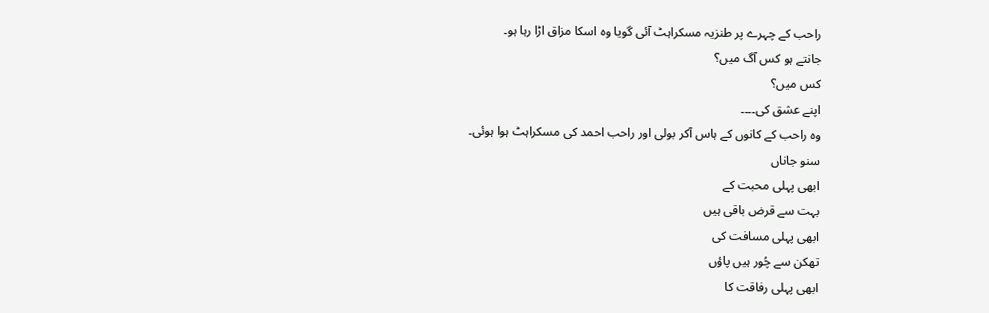راحب کے چہرے پر طنزیہ مسکراہٹ آئی گویا وہ اسکا مزاق اڑا رہا ہو۔
جانتے ہو کس آگ میں؟
کس میں؟
اپنے عشق کی۔۔۔۔
وہ راحب کے کانوں کے ہاس آکر بولی اور راحب احمد کی مسکراہٹ ہوا ہوئی۔
سنو جاناں
ابھی پہلی محبت کے
بہت سے قرض باقی ہیں
ابھی پہلی مسافت کی
تھکن سے چُور ہیں پاؤں
ابھی پہلی رفاقت کا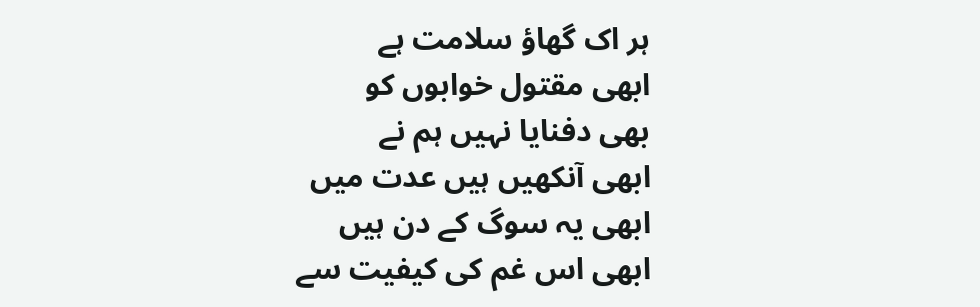ہر اک گھاؤ سلامت ہے
ابھی مقتول خوابوں کو
بھی دفنایا نہیں ہم نے
ابھی آنکھیں ہیں عدت میں
ابھی یہ سوگ کے دن ہیں
ابھی اس غم کی کیفیت سے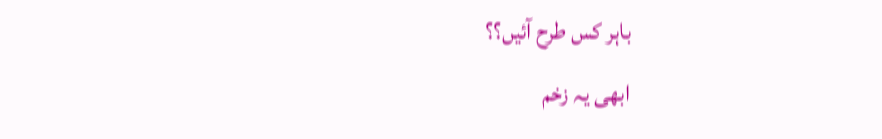باہر کس طرح آئیں؟؟
ابھی یہ زخم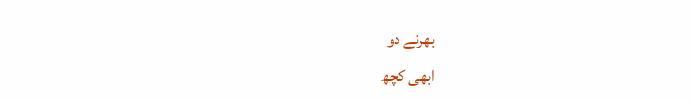بھرنے دو
ابھی کچھ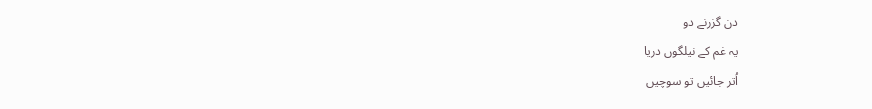دن گزرنے دو
یہ غم کے نیلگوں دریا
اُتر جائیں تو سوچیں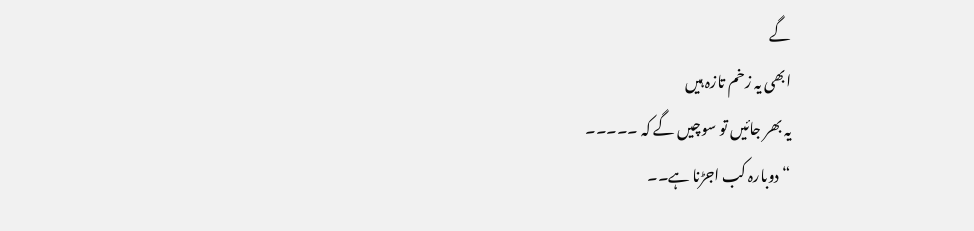گے
ابھی یہ زخم تازہ ہیں
یہ بھر جائیں تو سوچیں گے کہ ۔۔۔۔۔
“دوبارہ کب اجڑنا ہے۔۔